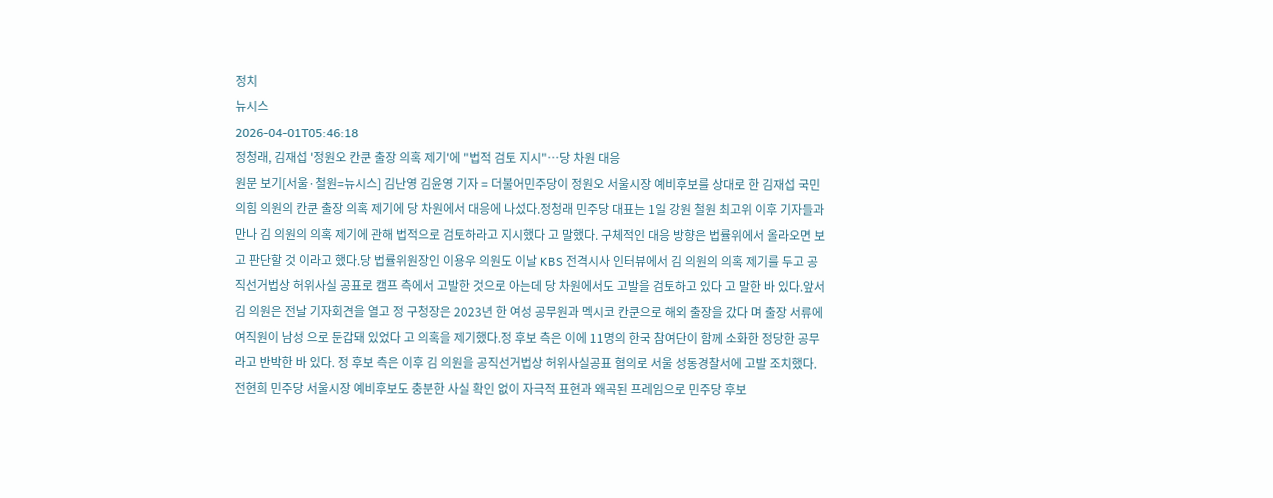정치
뉴시스
2026-04-01T05:46:18
정청래, 김재섭 '정원오 칸쿤 출장 의혹 제기'에 "법적 검토 지시"…당 차원 대응
원문 보기[서울·철원=뉴시스] 김난영 김윤영 기자 = 더불어민주당이 정원오 서울시장 예비후보를 상대로 한 김재섭 국민의힘 의원의 칸쿤 출장 의혹 제기에 당 차원에서 대응에 나섰다.정청래 민주당 대표는 1일 강원 철원 최고위 이후 기자들과 만나 김 의원의 의혹 제기에 관해 법적으로 검토하라고 지시했다 고 말했다. 구체적인 대응 방향은 법률위에서 올라오면 보고 판단할 것 이라고 했다.당 법률위원장인 이용우 의원도 이날 KBS 전격시사 인터뷰에서 김 의원의 의혹 제기를 두고 공직선거법상 허위사실 공표로 캠프 측에서 고발한 것으로 아는데 당 차원에서도 고발을 검토하고 있다 고 말한 바 있다.앞서 김 의원은 전날 기자회견을 열고 정 구청장은 2023년 한 여성 공무원과 멕시코 칸쿤으로 해외 출장을 갔다 며 출장 서류에 여직원이 남성 으로 둔갑돼 있었다 고 의혹을 제기했다.정 후보 측은 이에 11명의 한국 참여단이 함께 소화한 정당한 공무 라고 반박한 바 있다. 정 후보 측은 이후 김 의원을 공직선거법상 허위사실공표 혐의로 서울 성동경찰서에 고발 조치했다.전현희 민주당 서울시장 예비후보도 충분한 사실 확인 없이 자극적 표현과 왜곡된 프레임으로 민주당 후보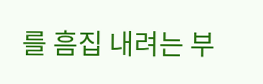를 흠집 내려는 부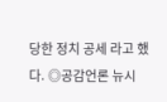당한 정치 공세 라고 했다. ◎공감언론 뉴시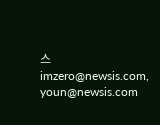스 imzero@newsis.com, youn@newsis.com